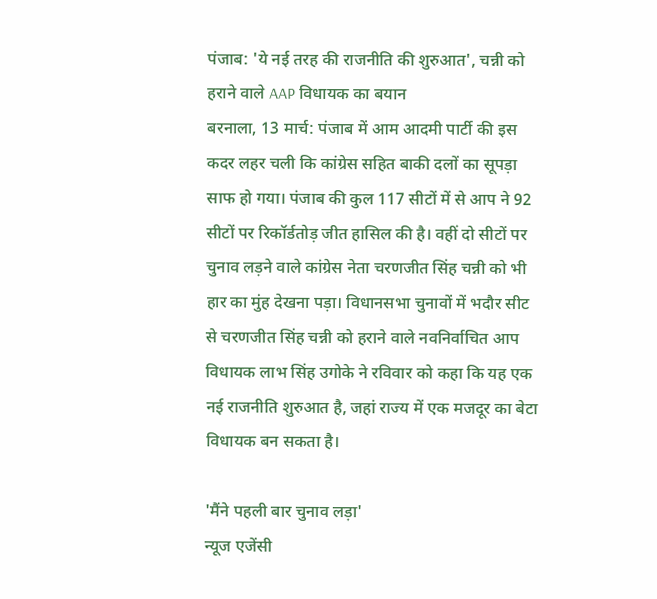पंजाब: 'ये नई तरह की राजनीति की शुरुआत', चन्नी को हराने वाले AAP विधायक का बयान
बरनाला, 13 मार्च: पंजाब में आम आदमी पार्टी की इस कदर लहर चली कि कांग्रेस सहित बाकी दलों का सूपड़ा साफ हो गया। पंजाब की कुल 117 सीटों में से आप ने 92 सीटों पर रिकॉर्डतोड़ जीत हासिल की है। वहीं दो सीटों पर चुनाव लड़ने वाले कांग्रेस नेता चरणजीत सिंह चन्नी को भी हार का मुंह देखना पड़ा। विधानसभा चुनावों में भदौर सीट से चरणजीत सिंह चन्नी को हराने वाले नवनिर्वाचित आप विधायक लाभ सिंह उगोके ने रविवार को कहा कि यह एक नई राजनीति शुरुआत है, जहां राज्य में एक मजदूर का बेटा विधायक बन सकता है।

'मैंने पहली बार चुनाव लड़ा'
न्यूज एजेंसी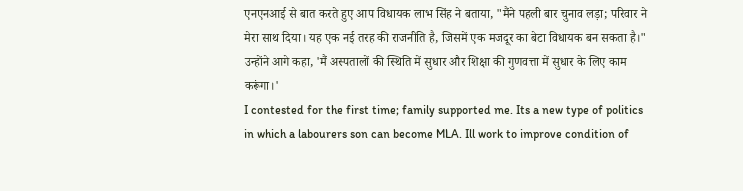एनएनआई से बात करते हुए आप विधायक लाभ सिंह ने बताया, "मैंने पहली बार चुनाव लड़ा; परिवार ने मेरा साथ दिया। यह एक नई तरह की राजनीति है, जिसमें एक मजदूर का बेटा विधायक बन सकता है।" उन्होंने आगे कहा, 'मैं अस्पतालों की स्थिति में सुधार और शिक्षा की गुणवत्ता में सुधार के लिए काम करूंगा।'
I contested for the first time; family supported me. Its a new type of politics in which a labourers son can become MLA. Ill work to improve condition of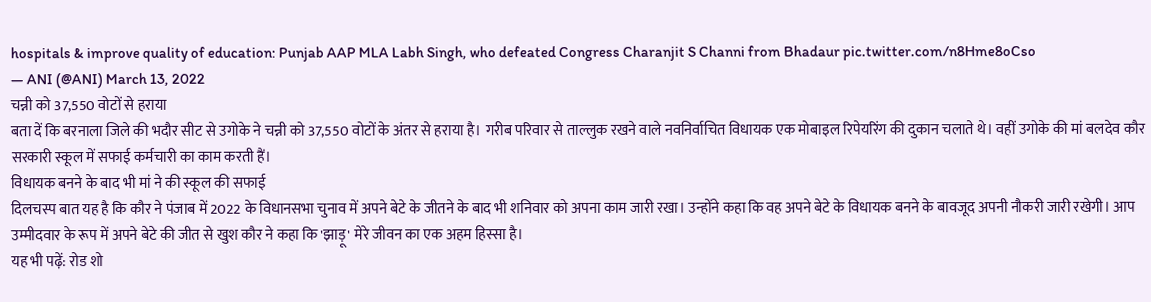hospitals & improve quality of education: Punjab AAP MLA Labh Singh, who defeated Congress Charanjit S Channi from Bhadaur pic.twitter.com/n8Hme8oCso
— ANI (@ANI) March 13, 2022
चन्नी को 37,550 वोटों से हराया
बता दें कि बरनाला जिले की भदौर सीट से उगोके ने चन्नी को 37,550 वोटों के अंतर से हराया है। गरीब परिवार से ताल्लुक रखने वाले नवनिर्वाचित विधायक एक मोबाइल रिपेयरिंग की दुकान चलाते थे। वहीं उगोके की मां बलदेव कौर सरकारी स्कूल में सफाई कर्मचारी का काम करती हैं।
विधायक बनने के बाद भी मां ने की स्कूल की सफाई
दिलचस्प बात यह है कि कौर ने पंजाब में 2022 के विधानसभा चुनाव में अपने बेटे के जीतने के बाद भी शनिवार को अपना काम जारी रखा। उन्होंने कहा कि वह अपने बेटे के विधायक बनने के बावजूद अपनी नौकरी जारी रखेगी। आप उम्मीदवार के रूप में अपने बेटे की जीत से खुश कौर ने कहा कि 'झाड़ू' मेरे जीवन का एक अहम हिस्सा है।
यह भी पढ़ें: रोड शो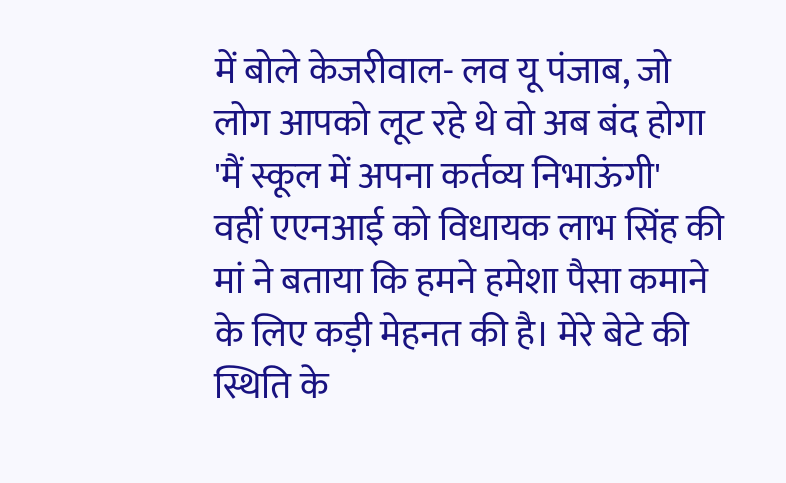में बोले केजरीवाल- लव यू पंजाब, जो लोग आपको लूट रहे थे वो अब बंद होगा
'मैं स्कूल में अपना कर्तव्य निभाऊंगी'
वहीं एएनआई को विधायक लाभ सिंह की मां ने बताया कि हमने हमेशा पैसा कमाने के लिए कड़ी मेहनत की है। मेरे बेटे की स्थिति के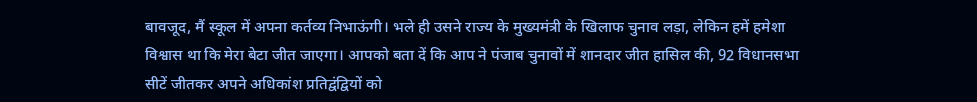बावजूद, मैं स्कूल में अपना कर्तव्य निभाऊंगी। भले ही उसने राज्य के मुख्यमंत्री के खिलाफ चुनाव लड़ा, लेकिन हमें हमेशा विश्वास था कि मेरा बेटा जीत जाएगा। आपको बता दें कि आप ने पंजाब चुनावों में शानदार जीत हासिल की, 92 विधानसभा सीटें जीतकर अपने अधिकांश प्रतिद्वंद्वियों को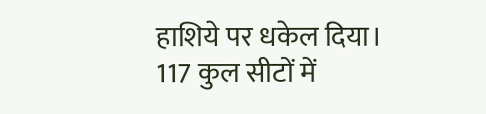हाशिये पर धकेल दिया। 117 कुल सीटों में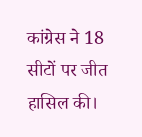कांग्रेस ने 18 सीटों पर जीत हासिल की।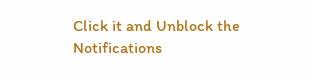Click it and Unblock the Notifications